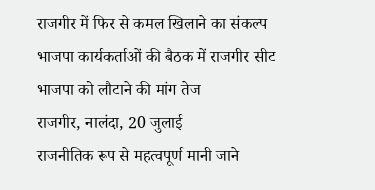राजगीर में फिर से कमल खिलाने का संकल्प
भाजपा कार्यकर्ताओं की बैठक में राजगीर सीट भाजपा को लौटाने की मांग तेज
राजगीर, नालंदा, 20 जुलाई
राजनीतिक रूप से महत्वपूर्ण मानी जाने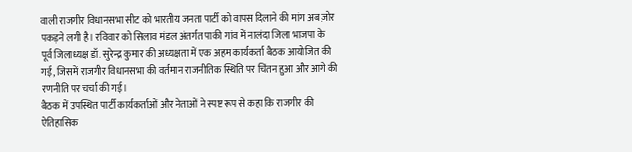वाली राजगीर विधानसभा सीट को भारतीय जनता पार्टी को वापस दिलाने की मांग अब ज़ोर पकड़ने लगी है। रविवार को सिलाव मंडल अंतर्गत पाकी गांव में नालंदा जिला भाजपा के पूर्व जिलाध्यक्ष डॉ. सुरेन्द्र कुमार की अध्यक्षता में एक अहम कार्यकर्ता बैठक आयोजित की गई, जिसमें राजगीर विधानसभा की वर्तमान राजनीतिक स्थिति पर चिंतन हुआ और आगे की रणनीति पर चर्चा की गई।
बैठक में उपस्थित पार्टी कार्यकर्ताओं और नेताओं ने स्पष्ट रूप से कहा कि राजगीर की ऐतिहासिक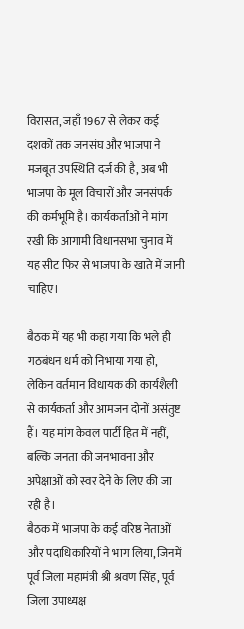विरासत, जहाँ 1967 से लेकर कई दशकों तक जनसंघ और भाजपा ने मजबूत उपस्थिति दर्ज की है, अब भी भाजपा के मूल विचारों और जनसंपर्क की कर्मभूमि है। कार्यकर्ताओं ने मांग रखी कि आगामी विधानसभा चुनाव में यह सीट फिर से भाजपा के खाते में जानी चाहिए।

बैठक में यह भी कहा गया कि भले ही गठबंधन धर्म को निभाया गया हो, लेकिन वर्तमान विधायक की कार्यशैली से कार्यकर्ता और आमजन दोनों असंतुष्ट हैं। यह मांग केवल पार्टी हित में नहीं, बल्कि जनता की जनभावना और अपेक्षाओं को स्वर देने के लिए की जा रही है।
बैठक में भाजपा के कई वरिष्ठ नेताओं और पदाधिकारियों ने भाग लिया, जिनमें पूर्व जिला महामंत्री श्री श्रवण सिंह, पूर्व जिला उपाध्यक्ष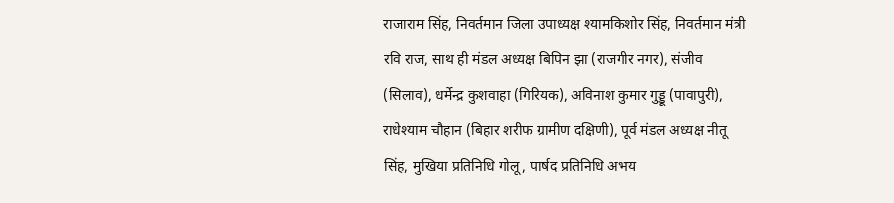राजाराम सिंह, निवर्तमान जिला उपाध्यक्ष श्यामकिशोर सिंह, निवर्तमान मंत्री रवि राज, साथ ही मंडल अध्यक्ष बिपिन झा (राजगीर नगर), संजीव (सिलाव), धर्मेन्द्र कुशवाहा (गिरियक), अविनाश कुमार गुड्डू (पावापुरी), राधेश्याम चौहान (बिहार शरीफ ग्रामीण दक्षिणी), पूर्व मंडल अध्यक्ष नीतू सिंह, मुखिया प्रतिनिधि गोलू, पार्षद प्रतिनिधि अभय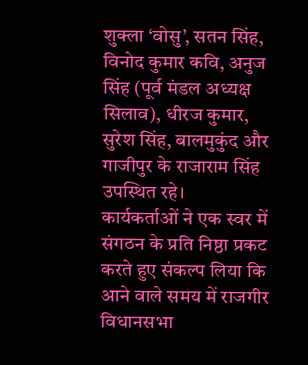शुक्ला ‘वोसु’, सतन सिंह, विनोद कुमार कवि, अनुज सिंह (पूर्व मंडल अध्यक्ष सिलाव), धीरज कुमार, सुरेश सिंह, बालमुकुंद और गाजीपुर के राजाराम सिंह उपस्थित रहे।
कार्यकर्ताओं ने एक स्वर में संगठन के प्रति निष्ठा प्रकट करते हुए संकल्प लिया कि आने वाले समय में राजगीर विधानसभा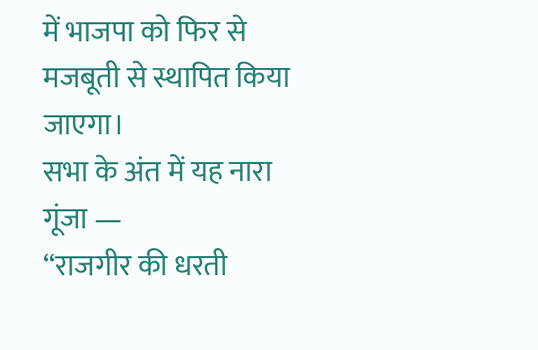में भाजपा को फिर से मजबूती से स्थापित किया जाएगा।
सभा के अंत में यह नारा गूंजा —
“राजगीर की धरती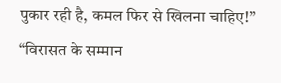पुकार रही है, कमल फिर से खिलना चाहिए!”
“विरासत के सम्मान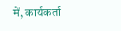में, कार्यकर्ता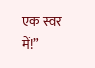एक स्वर में!”